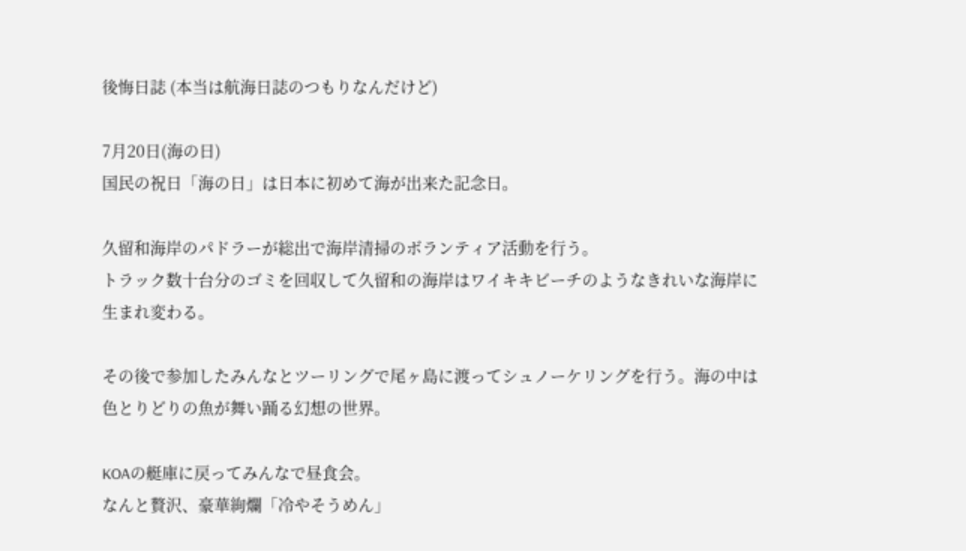後悔日誌 (本当は航海日誌のつもりなんだけど)

7月20日(海の日)
国民の祝日「海の日」は日本に初めて海が出来た記念日。

久留和海岸のパドラーが総出で海岸清掃のボランティア活動を行う。
トラック数十台分のゴミを回収して久留和の海岸はワイキキビーチのようなきれいな海岸に生まれ変わる。

その後で参加したみんなとツーリングで尾ヶ島に渡ってシュノーケリングを行う。海の中は色とりどりの魚が舞い踊る幻想の世界。

KOAの艇庫に戻ってみんなで昼食会。
なんと贅沢、豪華絢爛「冷やそうめん」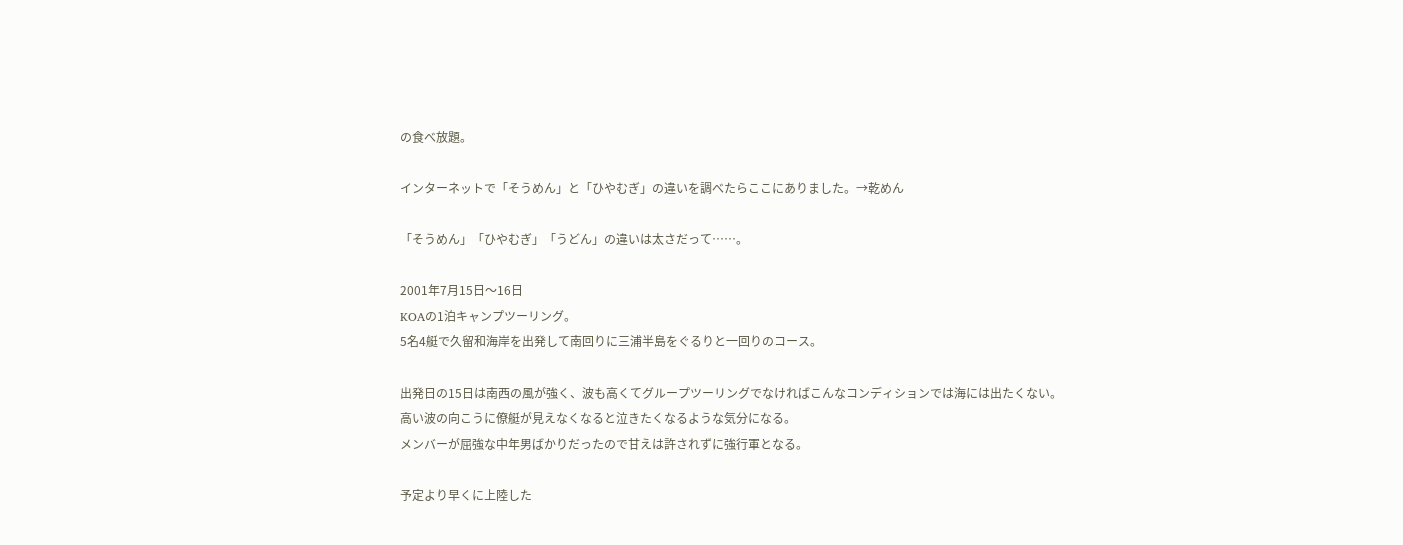の食べ放題。

インターネットで「そうめん」と「ひやむぎ」の違いを調べたらここにありました。→乾めん

「そうめん」「ひやむぎ」「うどん」の違いは太さだって……。

2001年7月15日〜16日
KOAの1泊キャンプツーリング。
5名4艇で久留和海岸を出発して南回りに三浦半島をぐるりと一回りのコース。

出発日の15日は南西の風が強く、波も高くてグループツーリングでなければこんなコンディションでは海には出たくない。
高い波の向こうに僚艇が見えなくなると泣きたくなるような気分になる。
メンバーが屈強な中年男ばかりだったので甘えは許されずに強行軍となる。

予定より早くに上陸した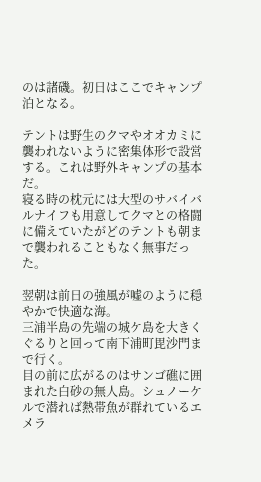のは諸磯。初日はここでキャンプ泊となる。

テントは野生のクマやオオカミに襲われないように密集体形で設営する。これは野外キャンプの基本だ。
寝る時の枕元には大型のサバイバルナイフも用意してクマとの格闘に備えていたがどのテントも朝まで襲われることもなく無事だった。

翌朝は前日の強風が嘘のように穏やかで快適な海。
三浦半島の先端の城ケ島を大きくぐるりと回って南下浦町毘沙門まで行く。
目の前に広がるのはサンゴ礁に囲まれた白砂の無人島。シュノーケルで潜れば熱帯魚が群れているエメラ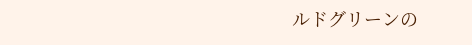ルドグリーンの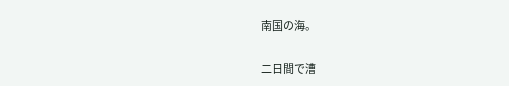南国の海。

二日間で漕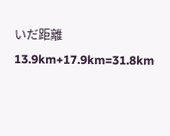いだ距離
13.9km+17.9km=31.8km